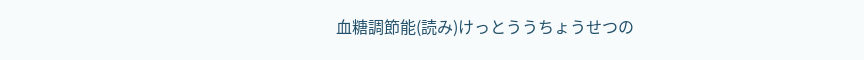血糖調節能(読み)けっとううちょうせつの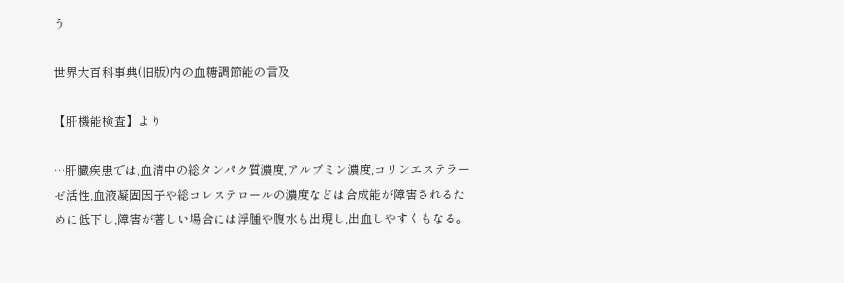う

世界大百科事典(旧版)内の血糖調節能の言及

【肝機能検査】より

…肝臓疾患では,血清中の総タンパク質濃度,アルブミン濃度,コリンエステラーゼ活性,血液凝固因子や総コレステロールの濃度などは合成能が障害されるために低下し,障害が著しい場合には浮腫や腹水も出現し,出血しやすくもなる。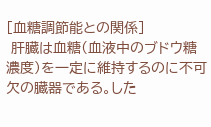[血糖調節能との関係]
 肝臓は血糖(血液中のブドウ糖濃度)を一定に維持するのに不可欠の臓器である。した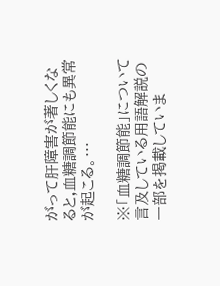がって肝障害が著しくなると,血糖調節能にも異常が起こる。…

※「血糖調節能」について言及している用語解説の一部を掲載していま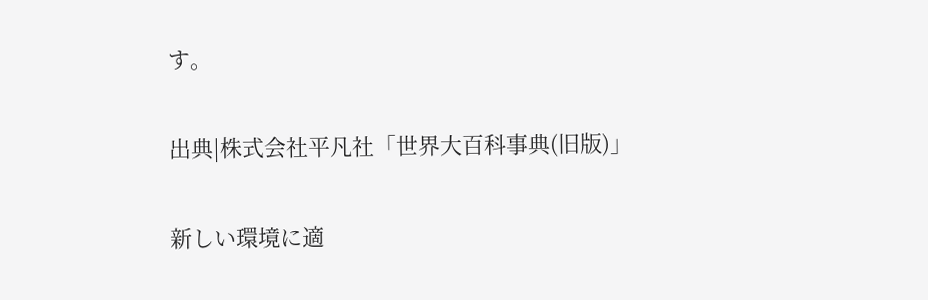す。

出典|株式会社平凡社「世界大百科事典(旧版)」

新しい環境に適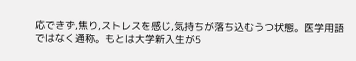応できず,焦り,ストレスを感じ,気持ちが落ち込むうつ状態。医学用語ではなく通称。もとは大学新入生が5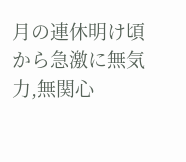月の連休明け頃から急激に無気力,無関心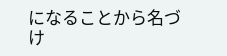になることから名づけ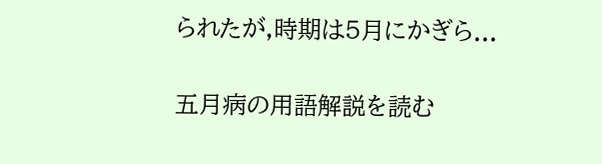られたが,時期は5月にかぎら...

五月病の用語解説を読む